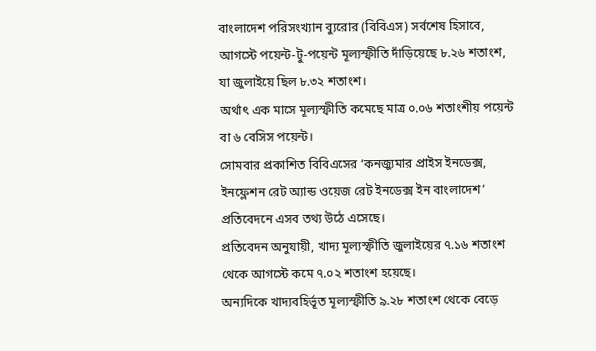বাংলাদেশ পরিসংখ্যান ব্যুরোর (বিবিএস) সর্বশেষ হিসাবে, আগস্টে পয়েন্ট-টু-পয়েন্ট মূল্যস্ফীতি দাঁড়িয়েছে ৮.২৬ শতাংশ, যা জুলাইয়ে ছিল ৮.৩২ শতাংশ।
অর্থাৎ এক মাসে মূল্যস্ফীতি কমেছে মাত্র ০.০৬ শতাংশীয় পয়েন্ট বা ৬ বেসিস পয়েন্ট।
সোমবার প্রকাশিত বিবিএসের ‘কনজ্যুমার প্রাইস ইনডেক্স, ইনফ্লেশন রেট অ্যান্ড ওয়েজ রেট ইনডেক্স ইন বাংলাদেশ’ প্রতিবেদনে এসব তথ্য উঠে এসেছে।
প্রতিবেদন অনুযায়ী, খাদ্য মূল্যস্ফীতি জুলাইয়ের ৭.১৬ শতাংশ থেকে আগস্টে কমে ৭.০২ শতাংশ হয়েছে।
অন্যদিকে খাদ্যবহির্ভূত মূল্যস্ফীতি ৯.২৮ শতাংশ থেকে বেড়ে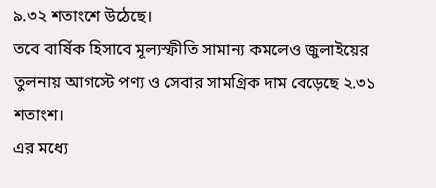৯.৩২ শতাংশে উঠেছে।
তবে বার্ষিক হিসাবে মূল্যস্ফীতি সামান্য কমলেও জুলাইয়ের তুলনায় আগস্টে পণ্য ও সেবার সামগ্রিক দাম বেড়েছে ২.৩১ শতাংশ।
এর মধ্যে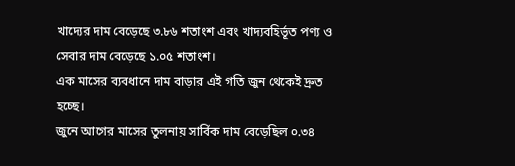খাদ্যের দাম বেড়েছে ৩.৮৬ শতাংশ এবং খাদ্যবহির্ভূত পণ্য ও সেবার দাম বেড়েছে ১.০৫ শতাংশ।
এক মাসের ব্যবধানে দাম বাড়ার এই গতি জুন থেকেই দ্রুত হচ্ছে।
জুনে আগের মাসের তুলনায় সার্বিক দাম বেড়েছিল ০.৩৪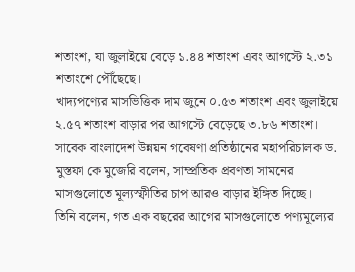শতাংশ, যা জুলাইয়ে বেড়ে ১.৪৪ শতাংশ এবং আগস্টে ২.৩১ শতাংশে পৌঁছেছে।
খাদ্যপণ্যের মাসভিত্তিক দাম জুনে ০.৫৩ শতাংশ এবং জুলাইয়ে ২.৫৭ শতাংশ বাড়ার পর আগস্টে বেড়েছে ৩.৮৬ শতাংশ।
সাবেক বাংলাদেশ উন্নয়ন গবেষণা প্রতিষ্ঠানের মহাপরিচালক ড. মুস্তফা কে মুজেরি বলেন, সাম্প্রতিক প্রবণতা সামনের মাসগুলোতে মূল্যস্ফীতির চাপ আরও বাড়ার ইঙ্গিত দিচ্ছে।
তিনি বলেন, গত এক বছরের আগের মাসগুলোতে পণ্যমূল্যের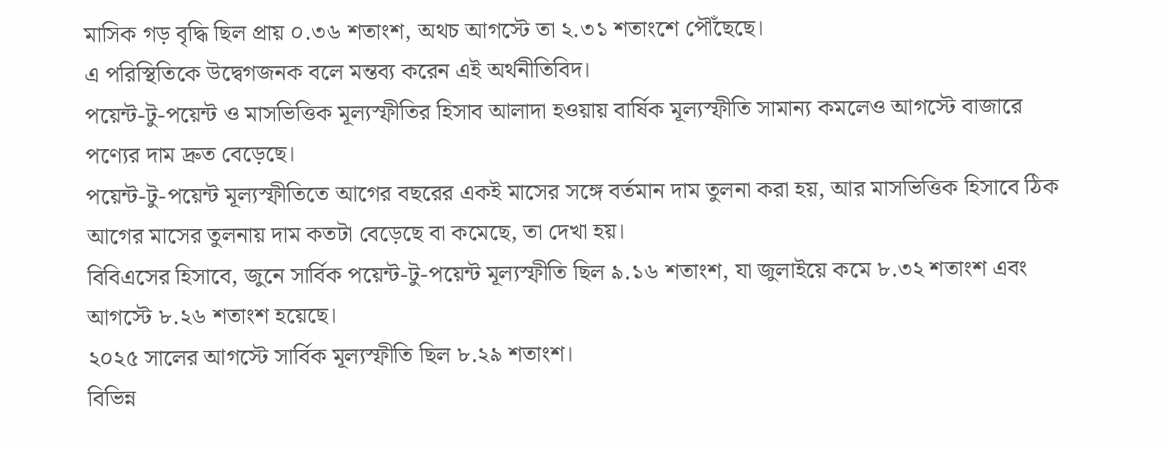মাসিক গড় বৃদ্ধি ছিল প্রায় ০.৩৬ শতাংশ, অথচ আগস্টে তা ২.৩১ শতাংশে পৌঁছেছে।
এ পরিস্থিতিকে উদ্বেগজনক বলে মন্তব্য করেন এই অর্থনীতিবিদ।
পয়েন্ট-টু-পয়েন্ট ও মাসভিত্তিক মূল্যস্ফীতির হিসাব আলাদা হওয়ায় বার্ষিক মূল্যস্ফীতি সামান্য কমলেও আগস্টে বাজারে পণ্যের দাম দ্রুত বেড়েছে।
পয়েন্ট-টু-পয়েন্ট মূল্যস্ফীতিতে আগের বছরের একই মাসের সঙ্গে বর্তমান দাম তুলনা করা হয়, আর মাসভিত্তিক হিসাবে ঠিক আগের মাসের তুলনায় দাম কতটা বেড়েছে বা কমেছে, তা দেখা হয়।
বিবিএসের হিসাবে, জুনে সার্বিক পয়েন্ট-টু-পয়েন্ট মূল্যস্ফীতি ছিল ৯.১৬ শতাংশ, যা জুলাইয়ে কমে ৮.৩২ শতাংশ এবং আগস্টে ৮.২৬ শতাংশ হয়েছে।
২০২৫ সালের আগস্টে সার্বিক মূল্যস্ফীতি ছিল ৮.২৯ শতাংশ।
বিভিন্ন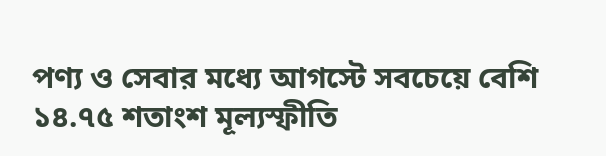পণ্য ও সেবার মধ্যে আগস্টে সবচেয়ে বেশি ১৪.৭৫ শতাংশ মূল্যস্ফীতি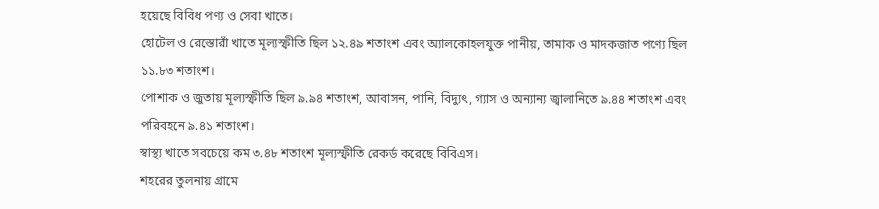হয়েছে বিবিধ পণ্য ও সেবা খাতে।
হোটেল ও রেস্তোরাঁ খাতে মূল্যস্ফীতি ছিল ১২.৪৯ শতাংশ এবং অ্যালকোহলযুক্ত পানীয়, তামাক ও মাদকজাত পণ্যে ছিল ১১.৮৩ শতাংশ।
পোশাক ও জুতায় মূল্যস্ফীতি ছিল ৯.৯৪ শতাংশ, আবাসন, পানি, বিদ্যুৎ, গ্যাস ও অন্যান্য জ্বালানিতে ৯.৪৪ শতাংশ এবং পরিবহনে ৯.৪১ শতাংশ।
স্বাস্থ্য খাতে সবচেয়ে কম ৩.৪৮ শতাংশ মূল্যস্ফীতি রেকর্ড করেছে বিবিএস।
শহরের তুলনায় গ্রামে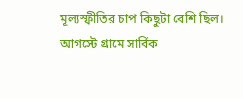মূল্যস্ফীতির চাপ কিছুটা বেশি ছিল।
আগস্টে গ্রামে সার্বিক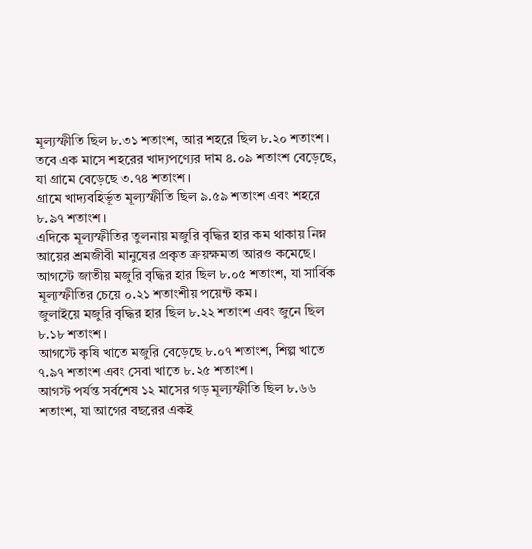মূল্যস্ফীতি ছিল ৮.৩১ শতাংশ, আর শহরে ছিল ৮.২০ শতাংশ।
তবে এক মাসে শহরের খাদ্যপণ্যের দাম ৪.০৯ শতাংশ বেড়েছে, যা গ্রামে বেড়েছে ৩.৭৪ শতাংশ।
গ্রামে খাদ্যবহির্ভূত মূল্যস্ফীতি ছিল ৯.৫৯ শতাংশ এবং শহরে ৮.৯৭ শতাংশ।
এদিকে মূল্যস্ফীতির তুলনায় মজুরি বৃদ্ধির হার কম থাকায় নিম্ন আয়ের শ্রমজীবী মানুষের প্রকৃত ক্রয়ক্ষমতা আরও কমেছে।
আগস্টে জাতীয় মজুরি বৃদ্ধির হার ছিল ৮.০৫ শতাংশ, যা সার্বিক মূল্যস্ফীতির চেয়ে ০.২১ শতাংশীয় পয়েন্ট কম।
জুলাইয়ে মজুরি বৃদ্ধির হার ছিল ৮.২২ শতাংশ এবং জুনে ছিল ৮.১৮ শতাংশ।
আগস্টে কৃষি খাতে মজুরি বেড়েছে ৮.০৭ শতাংশ, শিল্প খাতে ৭.৯৭ শতাংশ এবং সেবা খাতে ৮.২৫ শতাংশ।
আগস্ট পর্যন্ত সর্বশেষ ১২ মাসের গড় মূল্যস্ফীতি ছিল ৮.৬৬ শতাংশ, যা আগের বছরের একই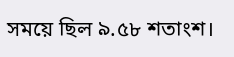সময়ে ছিল ৯.৫৮ শতাংশ।